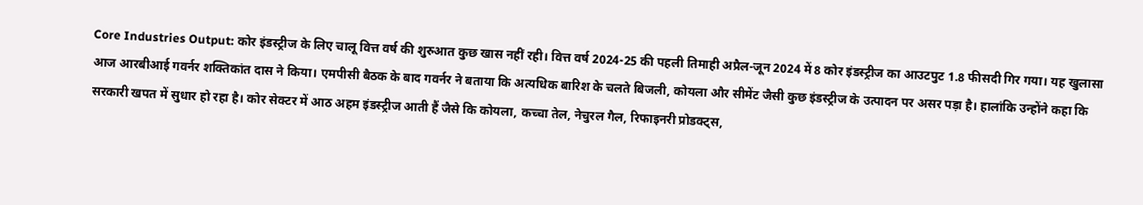Core Industries Output: कोर इंडस्ट्रीज के लिए चालू वित्त वर्ष की शुरुआत कुछ खास नहीं रही। वित्त वर्ष 2024-25 की पहली तिमाही अप्रैल-जून 2024 में 8 कोर इंडस्ट्रीज का आउटपुट 1.8 फीसदी गिर गया। यह खुलासा आज आरबीआई गवर्नर शक्तिकांत दास ने किया। एमपीसी बैठक के बाद गवर्नर ने बताया कि अत्यधिक बारिश के चलते बिजली, कोयला और सीमेंट जैसी कुछ इंडस्ट्रीज के उत्पादन पर असर पड़ा है। हालांकि उन्होंने कहा कि सरकारी खपत में सुधार हो रहा है। कोर सेक्टर में आठ अहम इंडस्ट्रीज आती हैं जैसे कि कोयला, कच्चा तेल, नेचुरल गैल, रिफाइनरी प्रोडक्ट्स,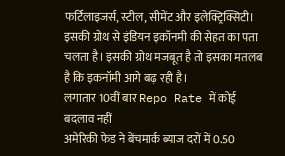फर्टिलाइजर्स, स्टील, सीमेंट और इलेक्ट्रिक्सिटी। इसकी ग्रोथ से इंडियन इकॉनमी की सेहत का पता चलता है। इसकी ग्रोथ मजबूत है तो इसका मतलब है कि इकनॉमी आगे बढ़ रही है।
लगातार 10वीं बार Repo Rate में कोई बदलाव नहीं
अमेरिकी फेड ने बेंचमार्क ब्याज दरों में 0.50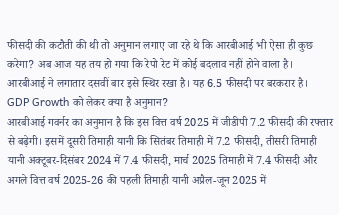फीसदी की कटौती की थी तो अनुमान लगाए जा रहे थे कि आरबीआई भी ऐसा ही कुछ करेगा? अब आज यह तय हो गया कि रेपो रेट में कोई बदलाव नहीं होने वाला है। आरबीआई ने लगातार दसवीं बार इसे स्थिर रखा है। यह 6.5 फीसदी पर बरकरार है।
GDP Growth को लेकर क्या है अनुमान?
आरबीआई गवर्नर का अनुमान है कि इस वित्त वर्ष 2025 में जीडीपी 7.2 फीसदी की रफ्तार से बढ़ेगी। इसमें दूसरी तिमाही यानी कि सितंबर तिमाही में 7.2 फीसदी, तीसरी तिमाही यानी अक्टूबर-दिसंबर 2024 में 7.4 फीसदी, मार्च 2025 तिमाही में 7.4 फीसदी और अगले वित्त वर्ष 2025-26 की पहली तिमाही यानी अप्रैल-जून 2025 में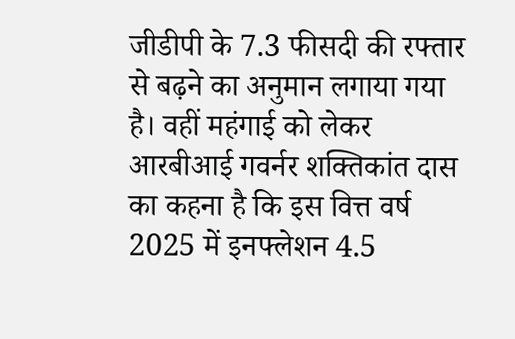जीडीपी के 7.3 फीसदी की रफ्तार से बढ़ने का अनुमान लगाया गया है। वहीं महंगाई को लेकर आरबीआई गवर्नर शक्तिकांत दास का कहना है कि इस वित्त वर्ष 2025 में इनफ्लेशन 4.5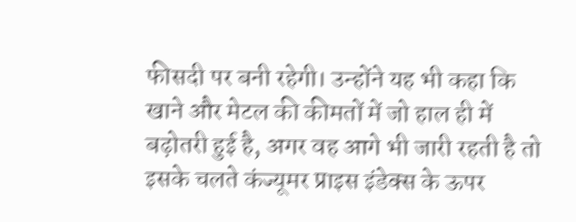फीसदी पर बनी रहेगी। उन्होंने यह भी कहा कि खाने और मेटल की कीमतों में जो हाल ही में बढ़ोतरी हुई है, अगर वह आगे भी जारी रहती है तो इसके चलते कंज्यूमर प्राइस इंडेक्स के ऊपर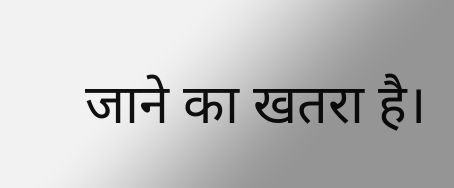जाने का खतरा है।